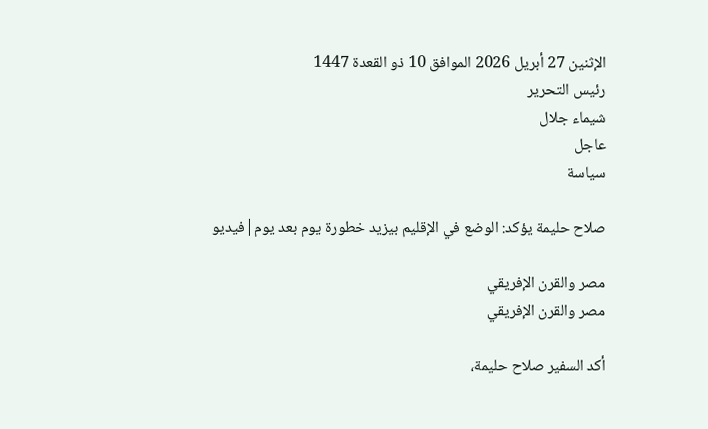الإثنين 27 أبريل 2026 الموافق 10 ذو القعدة 1447
رئيس التحرير
شيماء جلال
عاجل
سياسة

صلاح حليمة يؤكد: الوضع في الإقليم بيزيد خطورة يوم بعد يوم|فيديو

مصر والقرن الإفريقي
مصر والقرن الإفريقي

أكد السفير صلاح حليمة،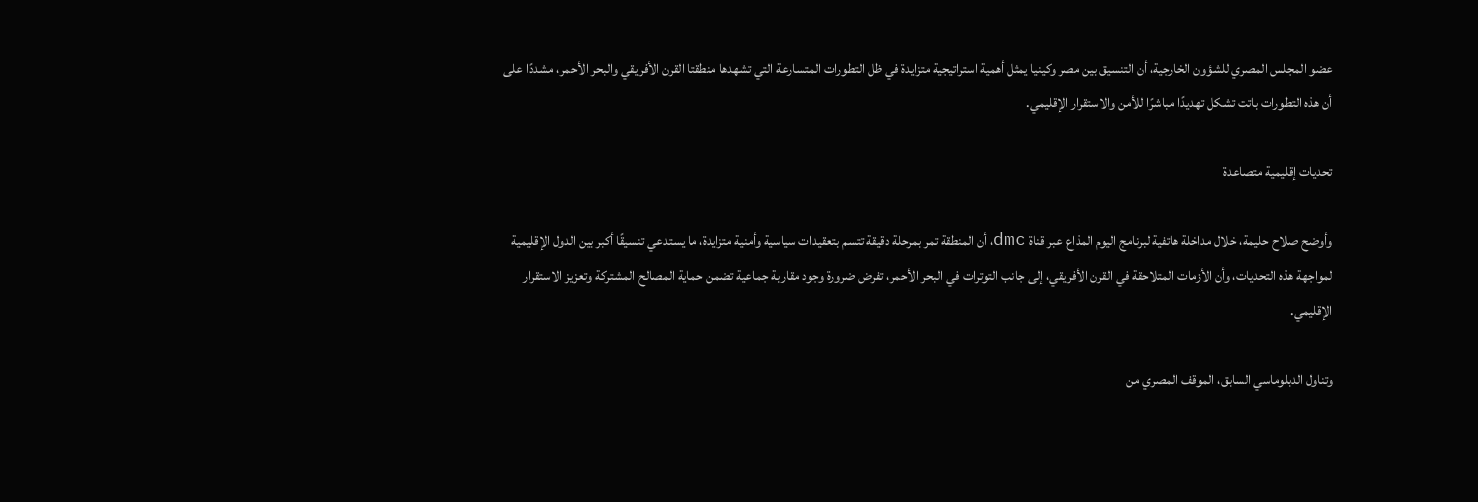عضو المجلس المصري للشؤون الخارجية، أن التنسيق بين مصر وكينيا يمثل أهمية استراتيجية متزايدة في ظل التطورات المتسارعة التي تشهدها منطقتا القرن الأفريقي والبحر الأحمر، مشددًا على أن هذه التطورات باتت تشكل تهديدًا مباشرًا للأمن والاستقرار الإقليمي.

تحديات إقليمية متصاعدة

وأوضح صلاح حليمة، خلال مداخلة هاتفية لبرنامج اليوم المذاع عبر قناة dmc، أن المنطقة تمر بمرحلة دقيقة تتسم بتعقيدات سياسية وأمنية متزايدة، ما يستدعي تنسيقًا أكبر بين الدول الإقليمية لمواجهة هذه التحديات، وأن الأزمات المتلاحقة في القرن الأفريقي، إلى جانب التوترات في البحر الأحمر، تفرض ضرورة وجود مقاربة جماعية تضمن حماية المصالح المشتركة وتعزيز الاستقرار الإقليمي.

وتناول الدبلوماسي السابق، الموقف المصري من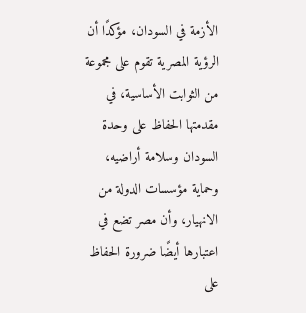الأزمة في السودان، مؤكدًا أن الرؤية المصرية تقوم على مجموعة من الثوابت الأساسية، في مقدمتها الحفاظ على وحدة السودان وسلامة أراضيه، وحماية مؤسسات الدولة من الانهيار، وأن مصر تضع في اعتبارها أيضًا ضرورة الحفاظ على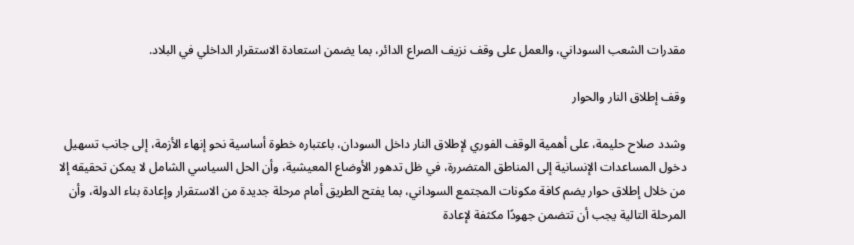مقدرات الشعب السوداني، والعمل على وقف نزيف الصراع الدائر، بما يضمن استعادة الاستقرار الداخلي في البلاد.

وقف إطلاق النار والحوار

وشدد صلاح حليمة، على أهمية الوقف الفوري لإطلاق النار داخل السودان، باعتباره خطوة أساسية نحو إنهاء الأزمة، إلى جانب تسهيل دخول المساعدات الإنسانية إلى المناطق المتضررة، في ظل تدهور الأوضاع المعيشية، وأن الحل السياسي الشامل لا يمكن تحقيقه إلا من خلال إطلاق حوار يضم كافة مكونات المجتمع السوداني، بما يفتح الطريق أمام مرحلة جديدة من الاستقرار وإعادة بناء الدولة، وأن المرحلة التالية يجب أن تتضمن جهودًا مكثفة لإعادة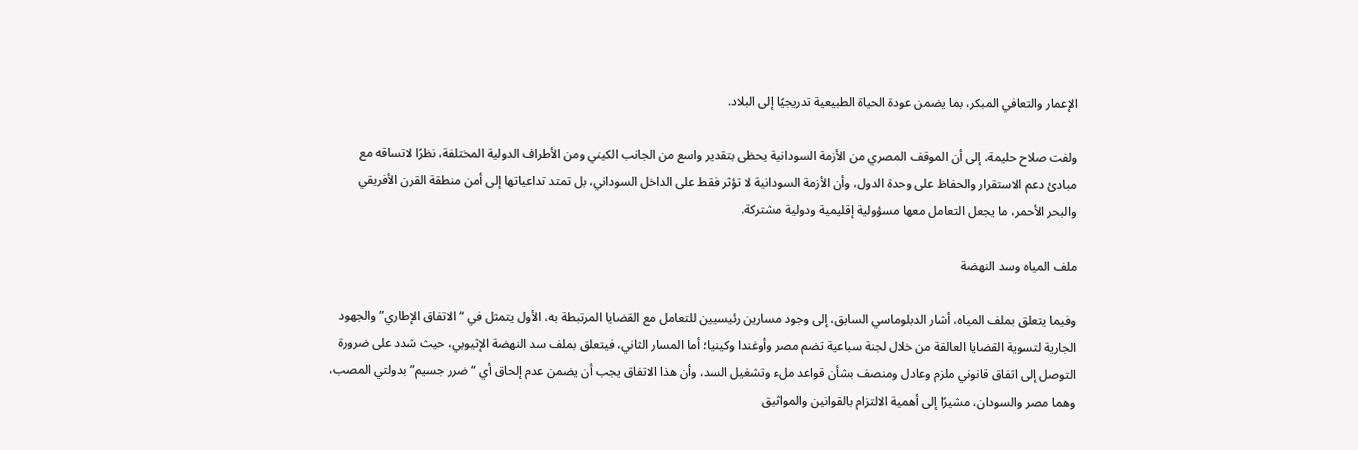الإعمار والتعافي المبكر، بما يضمن عودة الحياة الطبيعية تدريجيًا إلى البلاد.

ولفت صلاح حليمة، إلى أن الموقف المصري من الأزمة السودانية يحظى بتقدير واسع من الجانب الكيني ومن الأطراف الدولية المختلفة، نظرًا لاتساقه مع مبادئ دعم الاستقرار والحفاظ على وحدة الدول، وأن الأزمة السودانية لا تؤثر فقط على الداخل السوداني، بل تمتد تداعياتها إلى أمن منطقة القرن الأفريقي والبحر الأحمر، ما يجعل التعامل معها مسؤولية إقليمية ودولية مشتركة.

ملف المياه وسد النهضة

وفيما يتعلق بملف المياه، أشار الدبلوماسي السابق، إلى وجود مسارين رئيسيين للتعامل مع القضايا المرتبطة به، الأول يتمثل في “الاتفاق الإطاري” والجهود الجارية لتسوية القضايا العالقة من خلال لجنة سباعية تضم مصر وأوغندا وكينيا؛ أما المسار الثاني، فيتعلق بملف سد النهضة الإثيوبي، حيث شدد على ضرورة التوصل إلى اتفاق قانوني ملزم وعادل ومنصف بشأن قواعد ملء وتشغيل السد، وأن هذا الاتفاق يجب أن يضمن عدم إلحاق أي “ضرر جسيم” بدولتي المصب، وهما مصر والسودان، مشيرًا إلى أهمية الالتزام بالقوانين والمواثيق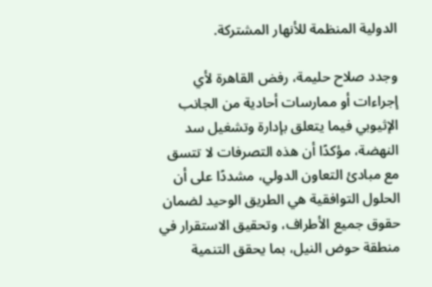الدولية المنظمة للأنهار المشتركة.

وجدد صلاح حليمة، رفض القاهرة لأي إجراءات أو ممارسات أحادية من الجانب الإثيوبي فيما يتعلق بإدارة وتشغيل سد النهضة، مؤكدًا أن هذه التصرفات لا تتسق مع مبادئ التعاون الدولي، مشددًا على أن الحلول التوافقية هي الطريق الوحيد لضمان حقوق جميع الأطراف، وتحقيق الاستقرار في منطقة حوض النيل، بما يحقق التنمية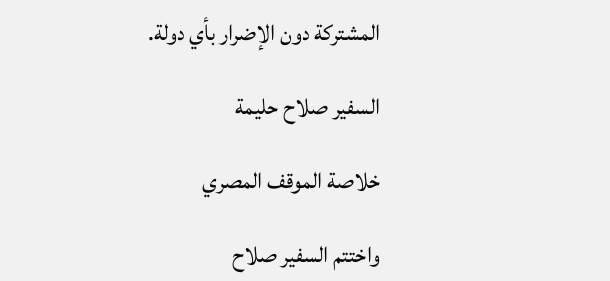المشتركة دون الإضرار بأي دولة.

السفير صلاح حليمة

خلاصة الموقف المصري

واختتم السفير صلاح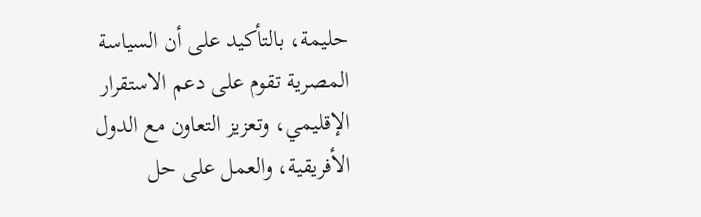حليمة، بالتأكيد على أن السياسة المصرية تقوم على دعم الاستقرار الإقليمي، وتعزيز التعاون مع الدول الأفريقية، والعمل على حل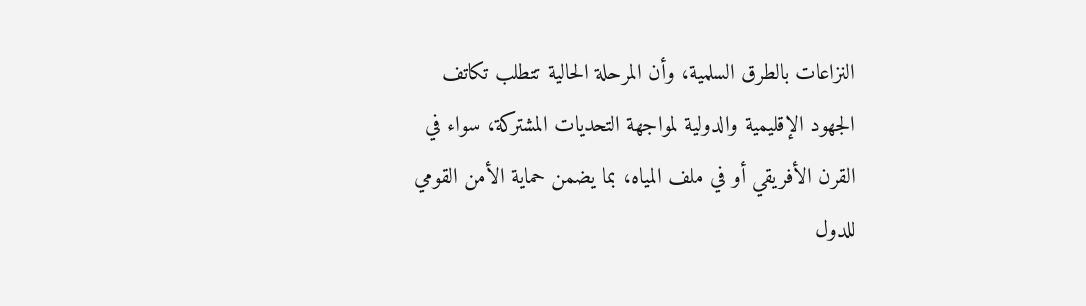النزاعات بالطرق السلمية، وأن المرحلة الحالية تتطلب تكاتف الجهود الإقليمية والدولية لمواجهة التحديات المشتركة، سواء في القرن الأفريقي أو في ملف المياه، بما يضمن حماية الأمن القومي للدول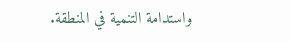واستدامة التنمية في المنطقة.